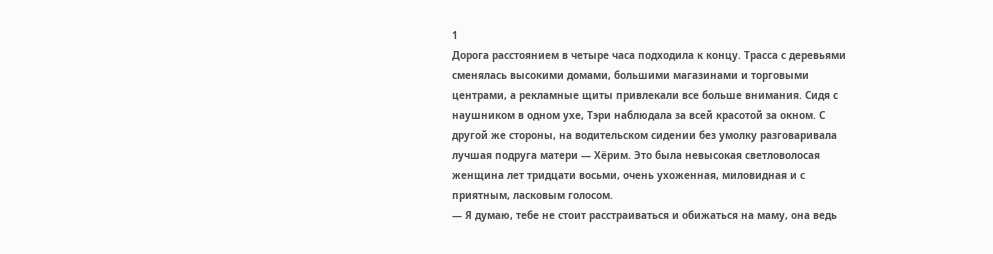1
Дорога расстоянием в четыре часа подходила к концу. Трасса с деревьями сменялась высокими домами, большими магазинами и торговыми центрами, а рекламные щиты привлекали все больше внимания. Сидя с наушником в одном ухе, Тэри наблюдала за всей красотой за окном. С другой же стороны, на водительском сидении без умолку разговаривала лучшая подруга матери — Хёрим. Это была невысокая светловолосая женщина лет тридцати восьми, очень ухоженная, миловидная и с приятным, ласковым голосом.
— Я думаю, тебе не стоит расстраиваться и обижаться на маму, она ведь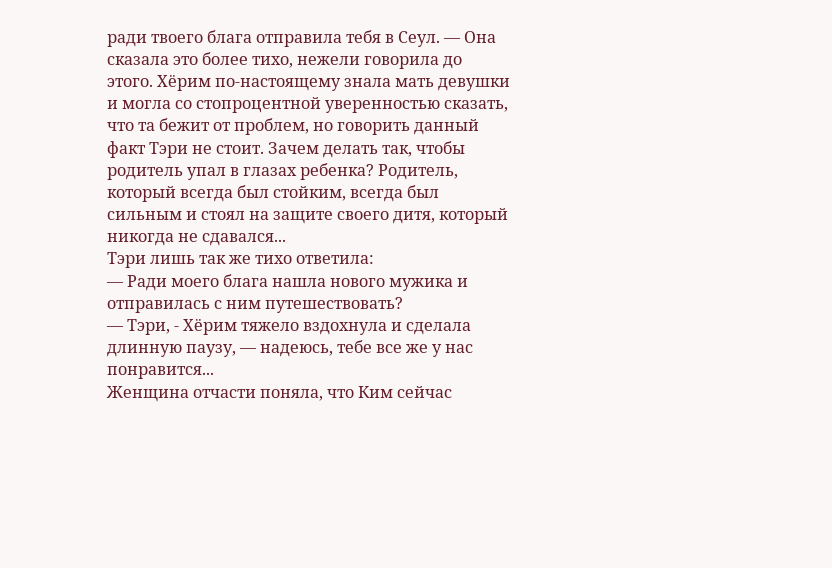ради твоего блага отправила тебя в Сеул. — Она сказала это более тихо, нежели говорила до этого. Хёрим по-настоящему знала мать девушки и могла со стопроцентной уверенностью сказать, что та бежит от проблем, но говорить данный факт Тэри не стоит. Зачем делать так, чтобы родитель упал в глазах ребенка? Родитель, который всегда был стойким, всегда был сильным и стоял на защите своего дитя, который никогда не сдавался...
Тэри лишь так же тихо ответила:
— Ради моего блага нашла нового мужика и отправилась с ним путешествовать?
— Тэри, - Хёрим тяжело вздохнула и сделала длинную паузу, — надеюсь, тебе все же у нас понравится...
Женщина отчасти поняла, что Ким сейчас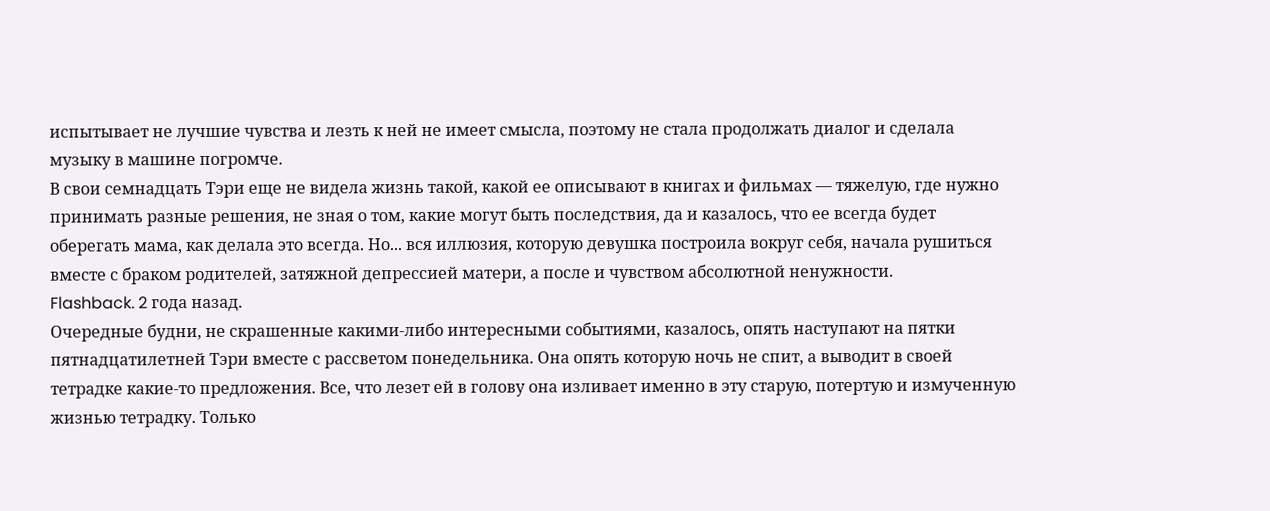испытывает не лучшие чувства и лезть к ней не имеет смысла, поэтому не стала продолжать диалог и сделала музыку в машине погромче.
В свои семнадцать Тэри еще не видела жизнь такой, какой ее описывают в книгах и фильмах — тяжелую, где нужно принимать разные решения, не зная о том, какие могут быть последствия, да и казалось, что ее всегда будет оберегать мама, как делала это всегда. Но... вся иллюзия, которую девушка построила вокруг себя, начала рушиться вместе с браком родителей, затяжной депрессией матери, а после и чувством абсолютной ненужности.
Flashback. 2 года назад.
Очередные будни, не скрашенные какими-либо интересными событиями, казалось, опять наступают на пятки пятнадцатилетней Тэри вместе с рассветом понедельника. Она опять которую ночь не спит, а выводит в своей тетрадке какие-то предложения. Все, что лезет ей в голову она изливает именно в эту старую, потертую и измученную жизнью тетрадку. Только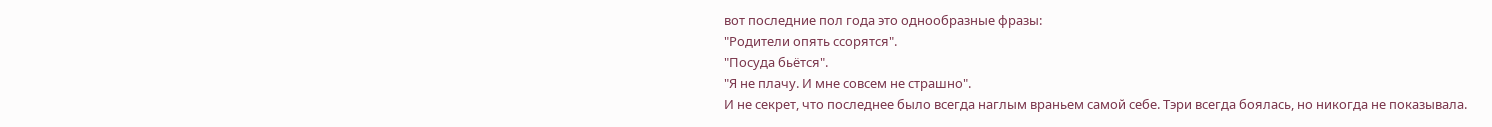вот последние пол года это однообразные фразы:
"Родители опять ссорятся".
"Посуда бьётся".
"Я не плачу. И мне совсем не страшно".
И не секрет, что последнее было всегда наглым враньем самой себе. Тэри всегда боялась, но никогда не показывала.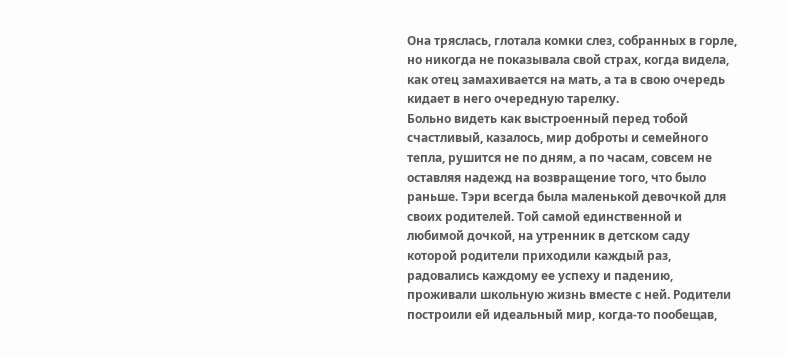Она тряслась, глотала комки слез, собранных в горле, но никогда не показывала свой страх, когда видела, как отец замахивается на мать, а та в свою очередь кидает в него очередную тарелку.
Больно видеть как выстроенный перед тобой счастливый, казалось, мир доброты и семейного тепла, рушится не по дням, а по часам, совсем не оставляя надежд на возвращение того, что было раньше. Тэри всегда была маленькой девочкой для своих родителей. Той самой единственной и любимой дочкой, на утренник в детском саду которой родители приходили каждый раз, радовались каждому ее успеху и падению, проживали школьную жизнь вместе с ней. Родители построили ей идеальный мир, когда-то пообещав,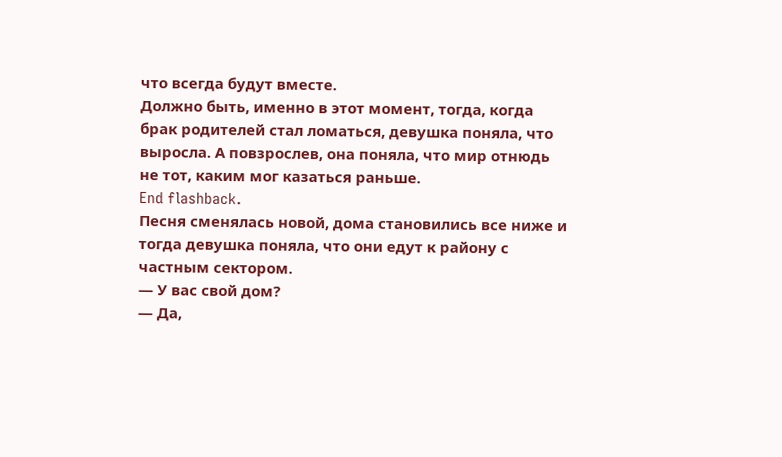что всегда будут вместе.
Должно быть, именно в этот момент, тогда, когда брак родителей стал ломаться, девушка поняла, что выросла. А повзрослев, она поняла, что мир отнюдь не тот, каким мог казаться раньше.
End flashback.
Песня сменялась новой, дома становились все ниже и тогда девушка поняла, что они едут к району с частным сектором.
— У вас свой дом?
— Да,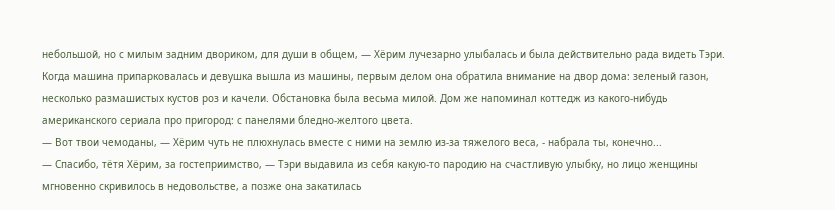небольшой, но с милым задним двориком, для души в общем, — Хёрим лучезарно улыбалась и была действительно рада видеть Тэри.
Когда машина припарковалась и девушка вышла из машины, первым делом она обратила внимание на двор дома: зеленый газон, несколько размашистых кустов роз и качели. Обстановка была весьма милой. Дом же напоминал коттедж из какого-нибудь американского сериала про пригород: с панелями бледно-желтого цвета.
— Вот твои чемоданы, — Хёрим чуть не плюхнулась вместе с ними на землю из-за тяжелого веса, - набрала ты, конечно...
— Спасибо, тётя Хёрим, за гостеприимство, — Тэри выдавила из себя какую-то пародию на счастливую улыбку, но лицо женщины мгновенно скривилось в недовольстве, а позже она закатилась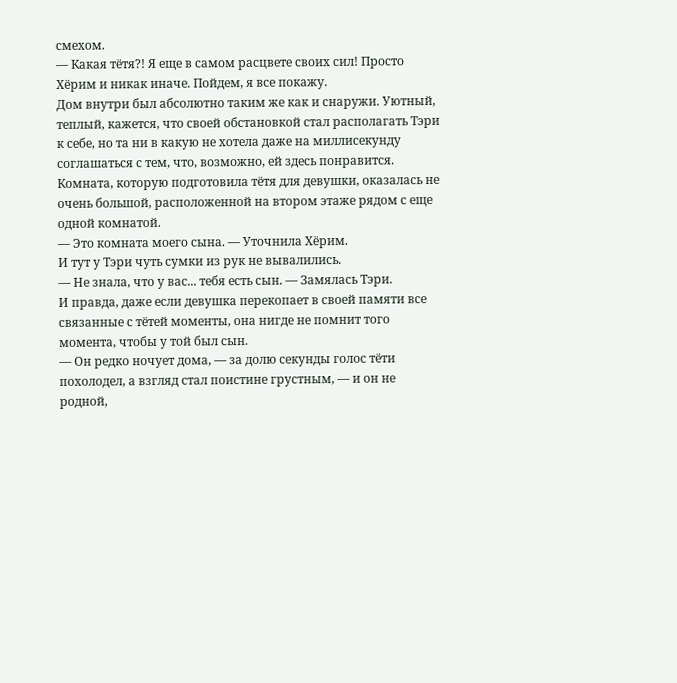смехом.
— Какая тётя?! Я еще в самом расцвете своих сил! Просто Хёрим и никак иначе. Пойдем, я все покажу.
Дом внутри был абсолютно таким же как и снаружи. Уютный, теплый, кажется, что своей обстановкой стал располагать Тэри к себе, но та ни в какую не хотела даже на миллисекунду соглашаться с тем, что, возможно, ей здесь понравится. Комната, которую подготовила тётя для девушки, оказалась не очень большой, расположенной на втором этаже рядом с еще одной комнатой.
— Это комната моего сына. — Уточнила Хёрим.
И тут у Тэри чуть сумки из рук не вывалились.
— Не знала, что у вас... тебя есть сын. — Замялась Тэри.
И правда, даже если девушка перекопает в своей памяти все связанные с тётей моменты, она нигде не помнит того момента, чтобы у той был сын.
— Он редко ночует дома, — за долю секунды голос тёти похолодел, а взгляд стал поистине грустным, — и он не родной,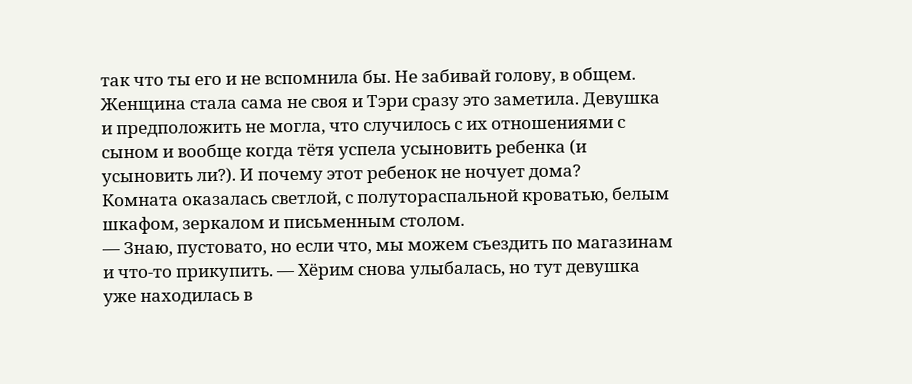так что ты его и не вспомнила бы. Не забивай голову, в общем.
Женщина стала сама не своя и Тэри сразу это заметила. Девушка и предположить не могла, что случилось с их отношениями с сыном и вообще когда тётя успела усыновить ребенка (и усыновить ли?). И почему этот ребенок не ночует дома?
Комната оказалась светлой, с полутораспальной кроватью, белым шкафом, зеркалом и письменным столом.
— Знаю, пустовато, но если что, мы можем съездить по магазинам и что-то прикупить. — Хёрим снова улыбалась, но тут девушка уже находилась в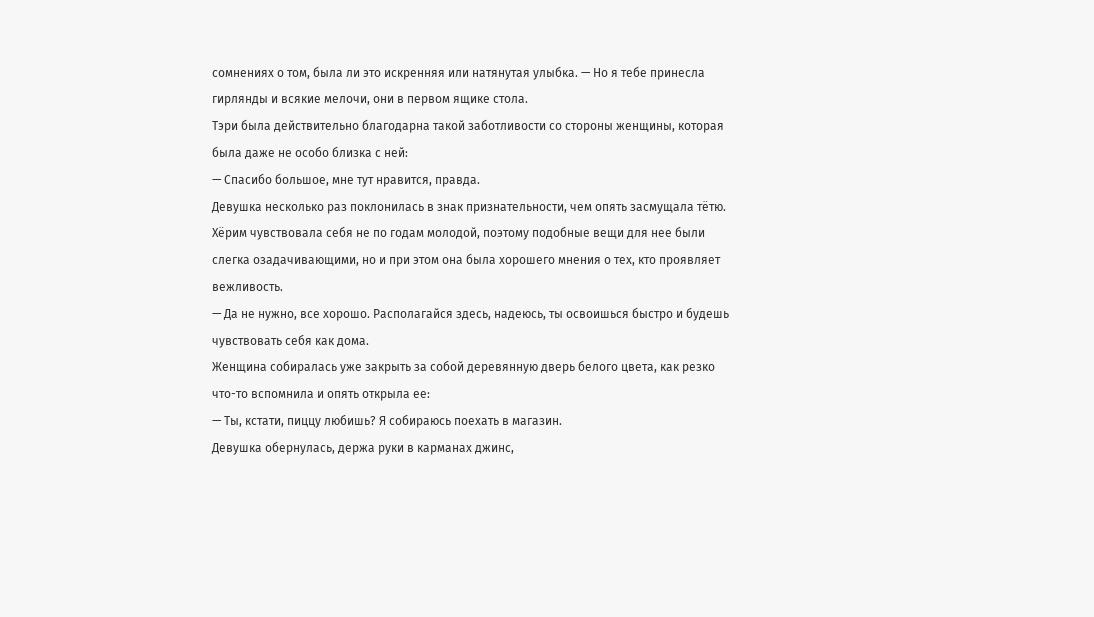сомнениях о том, была ли это искренняя или натянутая улыбка. — Но я тебе принесла гирлянды и всякие мелочи, они в первом ящике стола.
Тэри была действительно благодарна такой заботливости со стороны женщины, которая была даже не особо близка с ней:
— Спасибо большое, мне тут нравится, правда.
Девушка несколько раз поклонилась в знак признательности, чем опять засмущала тётю. Хёрим чувствовала себя не по годам молодой, поэтому подобные вещи для нее были слегка озадачивающими, но и при этом она была хорошего мнения о тех, кто проявляет вежливость.
— Да не нужно, все хорошо. Располагайся здесь, надеюсь, ты освоишься быстро и будешь чувствовать себя как дома.
Женщина собиралась уже закрыть за собой деревянную дверь белого цвета, как резко что-то вспомнила и опять открыла ее:
— Ты, кстати, пиццу любишь? Я собираюсь поехать в магазин.
Девушка обернулась, держа руки в карманах джинс,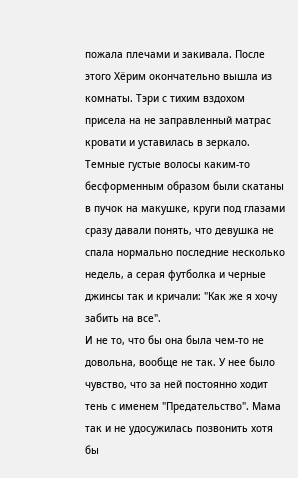пожала плечами и закивала. После этого Хёрим окончательно вышла из комнаты. Тэри с тихим вздохом присела на не заправленный матрас кровати и уставилась в зеркало. Темные густые волосы каким-то бесформенным образом были скатаны в пучок на макушке, круги под глазами сразу давали понять, что девушка не спала нормально последние несколько недель, а серая футболка и черные джинсы так и кричали: "Как же я хочу забить на все".
И не то, что бы она была чем-то не довольна, вообще не так. У нее было чувство, что за ней постоянно ходит тень с именем "Предательство". Мама так и не удосужилась позвонить хотя бы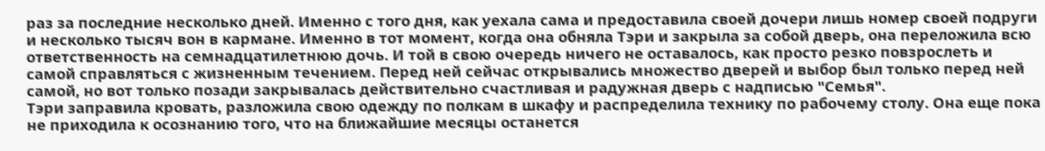раз за последние несколько дней. Именно с того дня, как уехала сама и предоставила своей дочери лишь номер своей подруги и несколько тысяч вон в кармане. Именно в тот момент, когда она обняла Тэри и закрыла за собой дверь, она переложила всю ответственность на семнадцатилетнюю дочь. И той в свою очередь ничего не оставалось, как просто резко повзрослеть и самой справляться с жизненным течением. Перед ней сейчас открывались множество дверей и выбор был только перед ней самой, но вот только позади закрывалась действительно счастливая и радужная дверь с надписью "Семья".
Тэри заправила кровать, разложила свою одежду по полкам в шкафу и распределила технику по рабочему столу. Она еще пока не приходила к осознанию того, что на ближайшие месяцы останется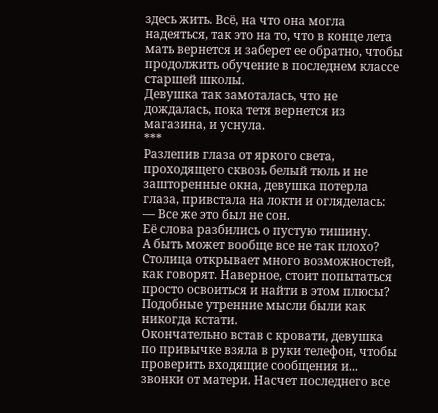здесь жить. Всё, на что она могла надеяться, так это на то, что в конце лета мать вернется и заберет ее обратно, чтобы продолжить обучение в последнем классе старшей школы.
Девушка так замоталась, что не дождалась, пока тетя вернется из магазина, и уснула.
***
Разлепив глаза от яркого света, проходящего сквозь белый тюль и не зашторенные окна, девушка потерла глаза, привстала на локти и огляделась:
— Все же это был не сон.
Её слова разбились о пустую тишину.
А быть может вообще все не так плохо? Столица открывает много возможностей, как говорят. Наверное, стоит попытаться просто освоиться и найти в этом плюсы?
Подобные утренние мысли были как никогда кстати.
Окончательно встав с кровати, девушка по привычке взяла в руки телефон, чтобы проверить входящие сообщения и... звонки от матери. Насчет последнего все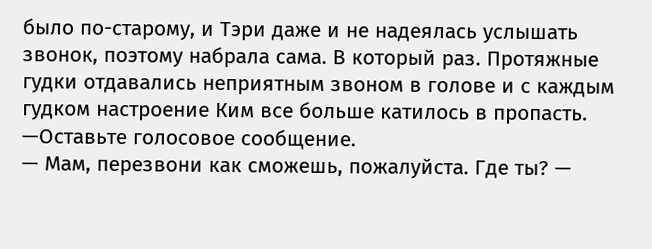было по-старому, и Тэри даже и не надеялась услышать звонок, поэтому набрала сама. В который раз. Протяжные гудки отдавались неприятным звоном в голове и с каждым гудком настроение Ким все больше катилось в пропасть.
—Оставьте голосовое сообщение.
— Мам, перезвони как сможешь, пожалуйста. Где ты? —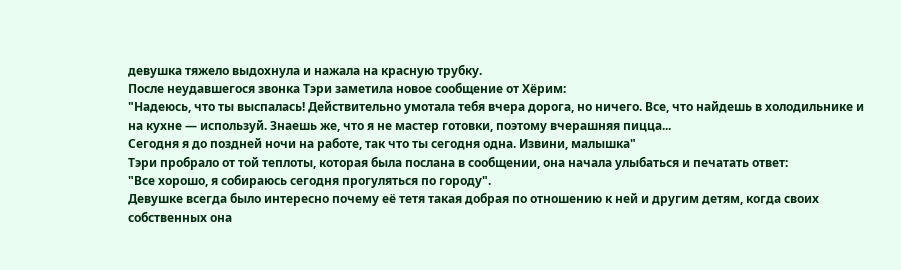девушка тяжело выдохнула и нажала на красную трубку.
После неудавшегося звонка Тэри заметила новое сообщение от Хёрим:
"Надеюсь, что ты выспалась! Действительно умотала тебя вчера дорога, но ничего. Все, что найдешь в холодильнике и на кухне — используй. Знаешь же, что я не мастер готовки, поэтому вчерашняя пицца...
Сегодня я до поздней ночи на работе, так что ты сегодня одна. Извини, малышка"
Тэри пробрало от той теплоты, которая была послана в сообщении, она начала улыбаться и печатать ответ:
"Все хорошо, я собираюсь сегодня прогуляться по городу".
Девушке всегда было интересно почему её тетя такая добрая по отношению к ней и другим детям, когда своих собственных она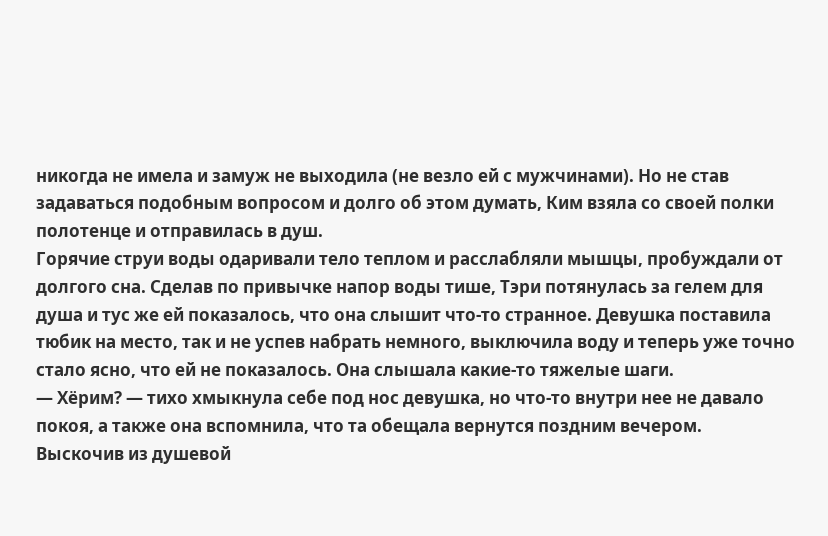никогда не имела и замуж не выходила (не везло ей с мужчинами). Но не став задаваться подобным вопросом и долго об этом думать, Ким взяла со своей полки полотенце и отправилась в душ.
Горячие струи воды одаривали тело теплом и расслабляли мышцы, пробуждали от долгого сна. Сделав по привычке напор воды тише, Тэри потянулась за гелем для душа и тус же ей показалось, что она слышит что-то странное. Девушка поставила тюбик на место, так и не успев набрать немного, выключила воду и теперь уже точно стало ясно, что ей не показалось. Она слышала какие-то тяжелые шаги.
— Хёрим? — тихо хмыкнула себе под нос девушка, но что-то внутри нее не давало покоя, а также она вспомнила, что та обещала вернутся поздним вечером.
Выскочив из душевой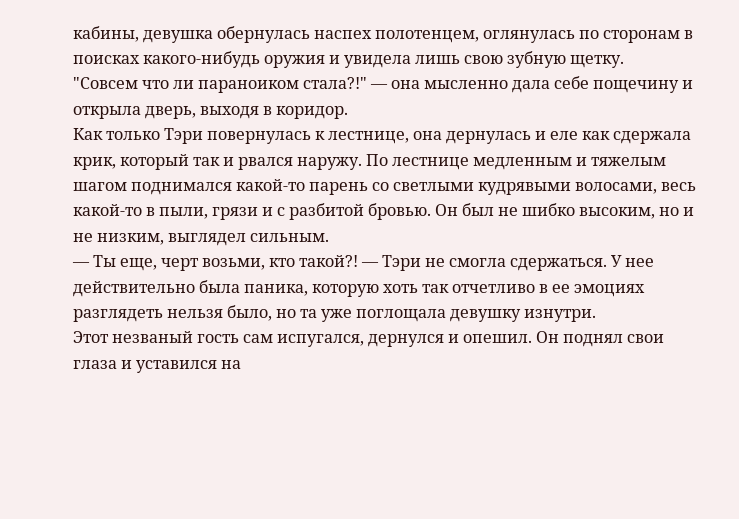кабины, девушка обернулась наспех полотенцем, оглянулась по сторонам в поисках какого-нибудь оружия и увидела лишь свою зубную щетку.
"Совсем что ли параноиком стала?!" — она мысленно дала себе пощечину и открыла дверь, выходя в коридор.
Как только Тэри повернулась к лестнице, она дернулась и еле как сдержала крик, который так и рвался наружу. По лестнице медленным и тяжелым шагом поднимался какой-то парень со светлыми кудрявыми волосами, весь какой-то в пыли, грязи и с разбитой бровью. Он был не шибко высоким, но и не низким, выглядел сильным.
— Ты еще, черт возьми, кто такой?! — Тэри не смогла сдержаться. У нее действительно была паника, которую хоть так отчетливо в ее эмоциях разглядеть нельзя было, но та уже поглощала девушку изнутри.
Этот незваный гость сам испугался, дернулся и опешил. Он поднял свои глаза и уставился на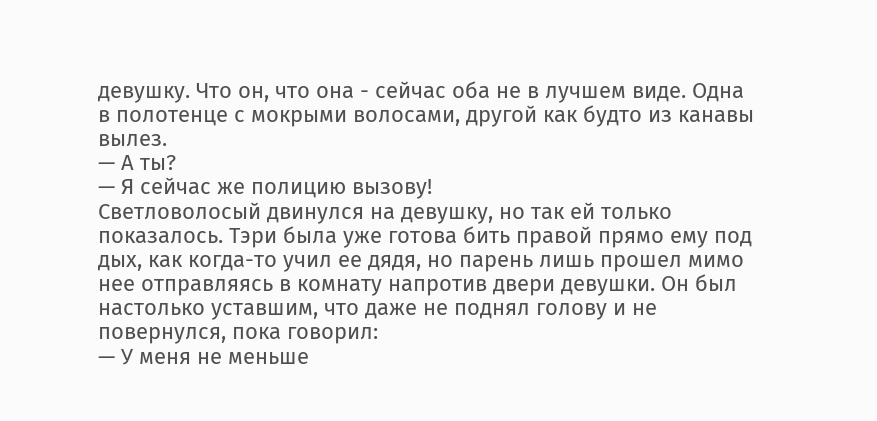девушку. Что он, что она - сейчас оба не в лучшем виде. Одна в полотенце с мокрыми волосами, другой как будто из канавы вылез.
— А ты?
— Я сейчас же полицию вызову!
Светловолосый двинулся на девушку, но так ей только показалось. Тэри была уже готова бить правой прямо ему под дых, как когда-то учил ее дядя, но парень лишь прошел мимо нее отправляясь в комнату напротив двери девушки. Он был настолько уставшим, что даже не поднял голову и не повернулся, пока говорил:
— У меня не меньше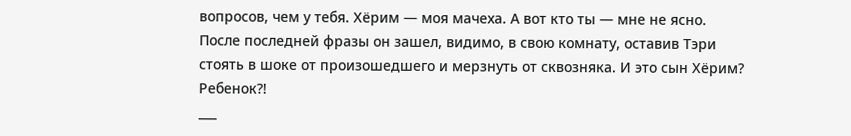вопросов, чем у тебя. Хёрим — моя мачеха. А вот кто ты — мне не ясно.
После последней фразы он зашел, видимо, в свою комнату, оставив Тэри стоять в шоке от произошедшего и мерзнуть от сквозняка. И это сын Хёрим? Ребенок?!
___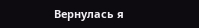Вернулась я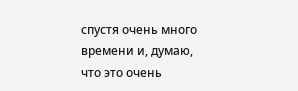спустя очень много времени и, думаю, что это очень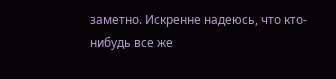заметно. Искренне надеюсь, что кто-нибудь все же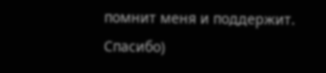помнит меня и поддержит. Спасибо)